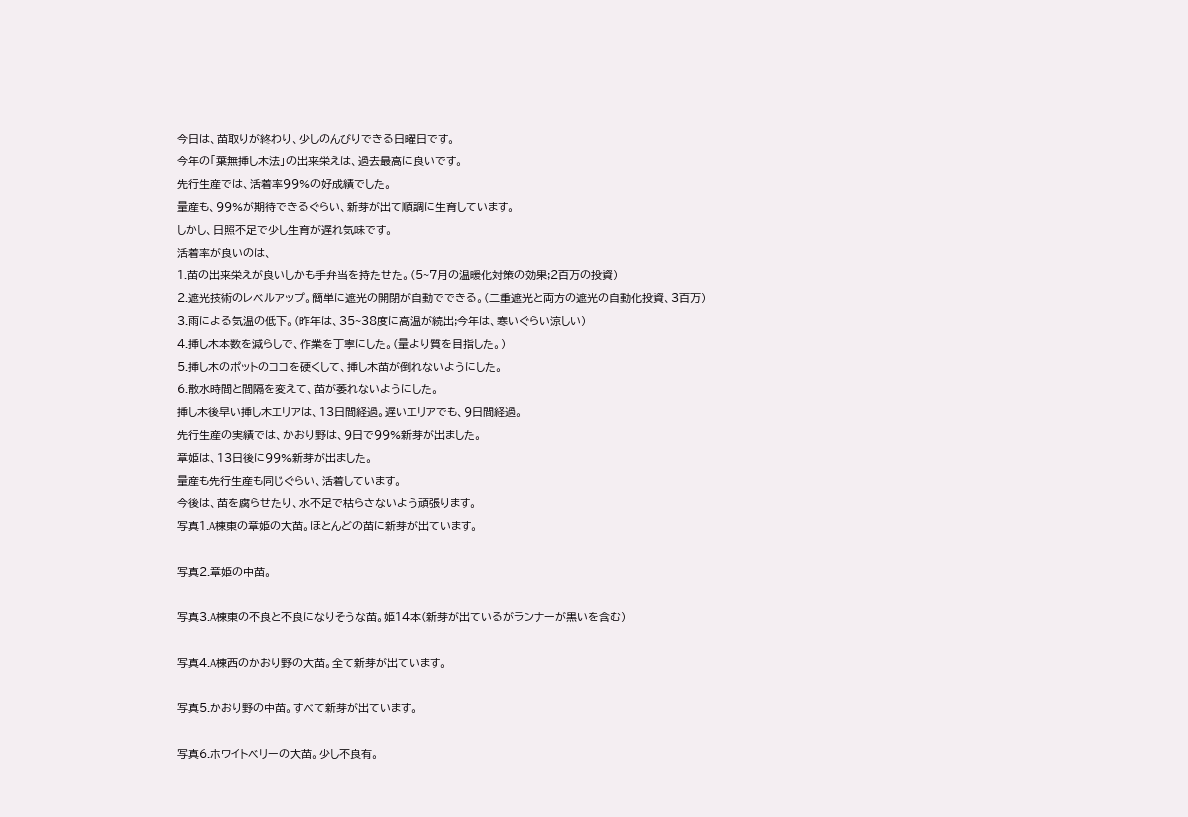今日は、苗取りが終わり、少しのんびりできる日曜日です。
今年の「葉無挿し木法」の出来栄えは、過去最高に良いです。
先行生産では、活着率99%の好成績でした。
量産も、99%が期待できるぐらい、新芽が出て順調に生育しています。
しかし、日照不足で少し生育が遅れ気味です。
活着率が良いのは、
1.苗の出来栄えが良いしかも手弁当を持たせた。(5~7月の温暖化対策の効果;2百万の投資)
2.遮光技術のレベルアップ。簡単に遮光の開閉が自動でできる。(二重遮光と両方の遮光の自動化投資、3百万)
3.雨による気温の低下。(昨年は、35~38度に高温が続出;今年は、寒いぐらい涼しい)
4.挿し木本数を減らしで、作業を丁寧にした。(量より質を目指した。)
5.挿し木のポットのココを硬くして、挿し木苗が倒れないようにした。
6.散水時間と間隔を変えて、苗が萎れないようにした。
挿し木後早い挿し木エリアは、13日間経過。遅いエリアでも、9日間経過。
先行生産の実績では、かおり野は、9日で99%新芽が出ました。
章姫は、13日後に99%新芽が出ました。
量産も先行生産も同じぐらい、活着しています。
今後は、苗を腐らせたり、水不足で枯らさないよう頑張ります。
写真1.A棟東の章姫の大苗。ほとんどの苗に新芽が出ています。

写真2.章姫の中苗。

写真3.A棟東の不良と不良になりそうな苗。姫14本(新芽が出ているがランナーが黒いを含む)

写真4.A棟西のかおり野の大苗。全て新芽が出ています。

写真5.かおり野の中苗。すべて新芽が出ています。

写真6.ホワイトベリーの大苗。少し不良有。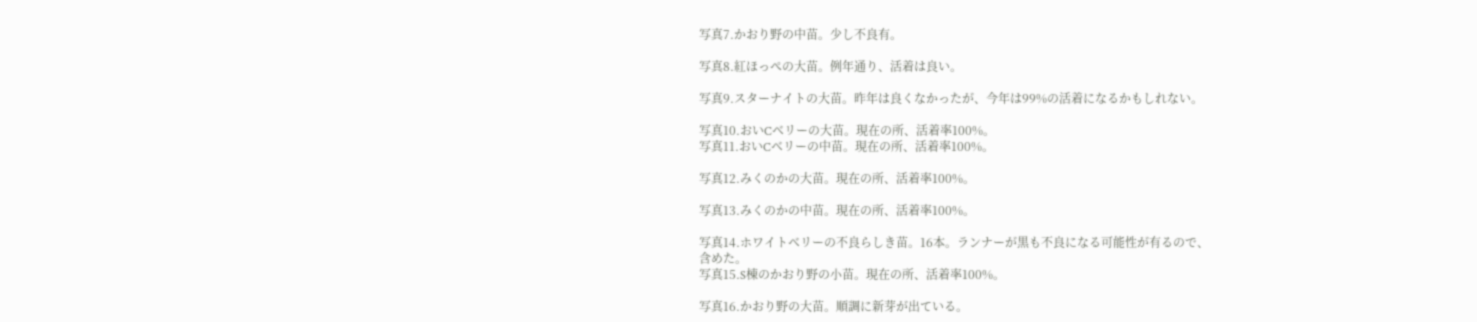写真7.かおり野の中苗。少し不良有。

写真8.紅ほっぺの大苗。例年通り、活着は良い。

写真9.スターナイトの大苗。昨年は良くなかったが、今年は99%の活着になるかもしれない。

写真10.おいCベリーの大苗。現在の所、活着率100%。
写真11.おいCベリーの中苗。現在の所、活着率100%。

写真12.みくのかの大苗。現在の所、活着率100%。

写真13.みくのかの中苗。現在の所、活着率100%。

写真14.ホワイトベリーの不良らしき苗。16本。ランナーが黒も不良になる可能性が有るので、
含めた。
写真15.S棟のかおり野の小苗。現在の所、活着率100%。

写真16.かおり野の大苗。順調に新芽が出ている。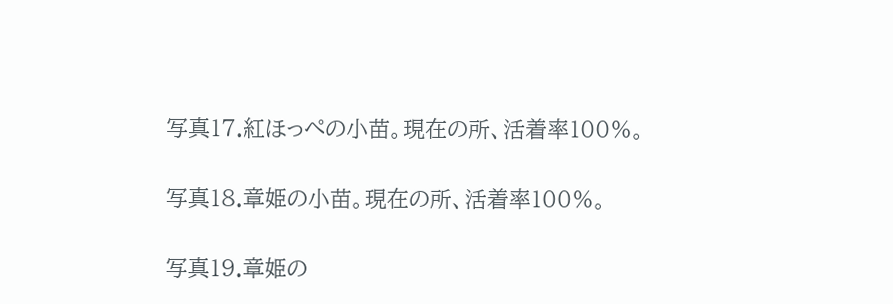写真17.紅ほっぺの小苗。現在の所、活着率100%。

写真18.章姫の小苗。現在の所、活着率100%。

写真19.章姫の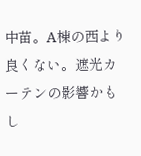中苗。A棟の西より良くない。遮光カーテンの影響かもし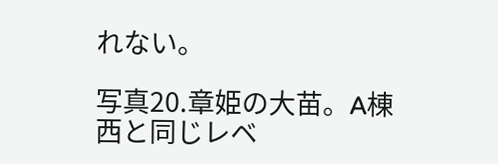れない。

写真20.章姫の大苗。A棟西と同じレベ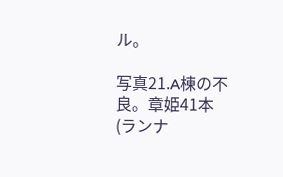ル。

写真21.A棟の不良。章姫41本(ランナ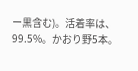ー黒含む)。活着率は、99.5%。かおり野5本。